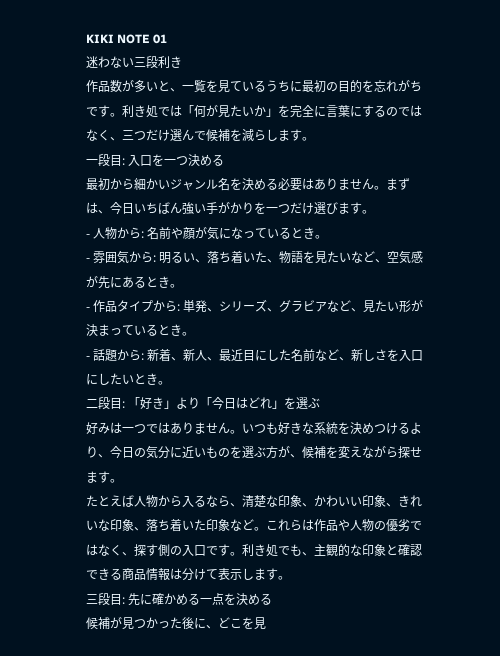KIKI NOTE 01
迷わない三段利き
作品数が多いと、一覧を見ているうちに最初の目的を忘れがちです。利き処では「何が見たいか」を完全に言葉にするのではなく、三つだけ選んで候補を減らします。
一段目: 入口を一つ決める
最初から細かいジャンル名を決める必要はありません。まずは、今日いちばん強い手がかりを一つだけ選びます。
- 人物から: 名前や顔が気になっているとき。
- 雰囲気から: 明るい、落ち着いた、物語を見たいなど、空気感が先にあるとき。
- 作品タイプから: 単発、シリーズ、グラビアなど、見たい形が決まっているとき。
- 話題から: 新着、新人、最近目にした名前など、新しさを入口にしたいとき。
二段目: 「好き」より「今日はどれ」を選ぶ
好みは一つではありません。いつも好きな系統を決めつけるより、今日の気分に近いものを選ぶ方が、候補を変えながら探せます。
たとえば人物から入るなら、清楚な印象、かわいい印象、きれいな印象、落ち着いた印象など。これらは作品や人物の優劣ではなく、探す側の入口です。利き処でも、主観的な印象と確認できる商品情報は分けて表示します。
三段目: 先に確かめる一点を決める
候補が見つかった後に、どこを見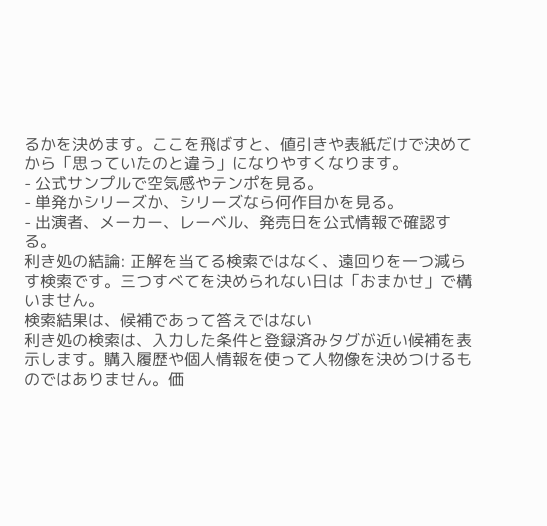るかを決めます。ここを飛ばすと、値引きや表紙だけで決めてから「思っていたのと違う」になりやすくなります。
- 公式サンプルで空気感やテンポを見る。
- 単発かシリーズか、シリーズなら何作目かを見る。
- 出演者、メーカー、レーベル、発売日を公式情報で確認する。
利き処の結論: 正解を当てる検索ではなく、遠回りを一つ減らす検索です。三つすべてを決められない日は「おまかせ」で構いません。
検索結果は、候補であって答えではない
利き処の検索は、入力した条件と登録済みタグが近い候補を表示します。購入履歴や個人情報を使って人物像を決めつけるものではありません。価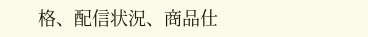格、配信状況、商品仕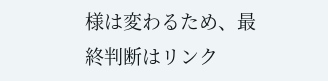様は変わるため、最終判断はリンク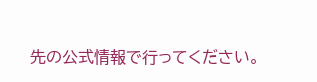先の公式情報で行ってください。